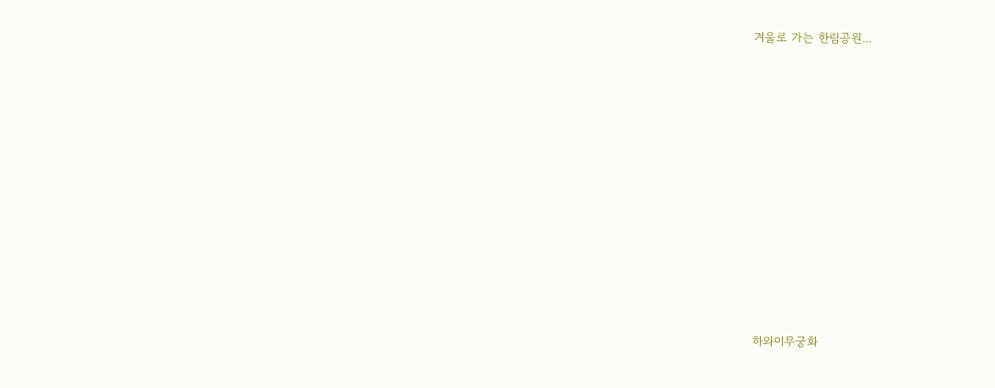겨울로 가는 한림공원...












하와이무궁화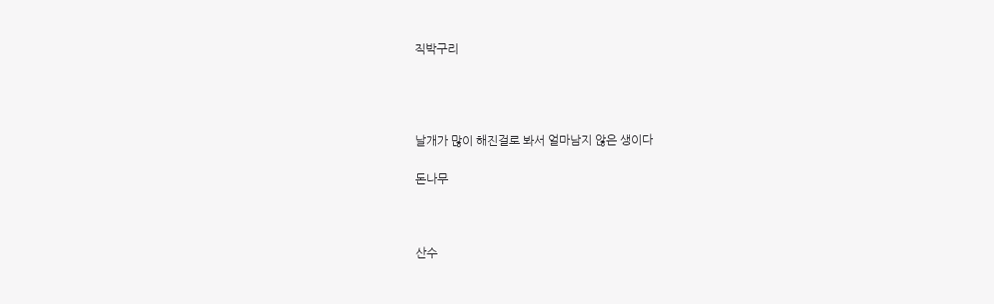직박구리




날개가 많이 해진걸로 봐서 얼마남지 않은 생이다

돈나무



산수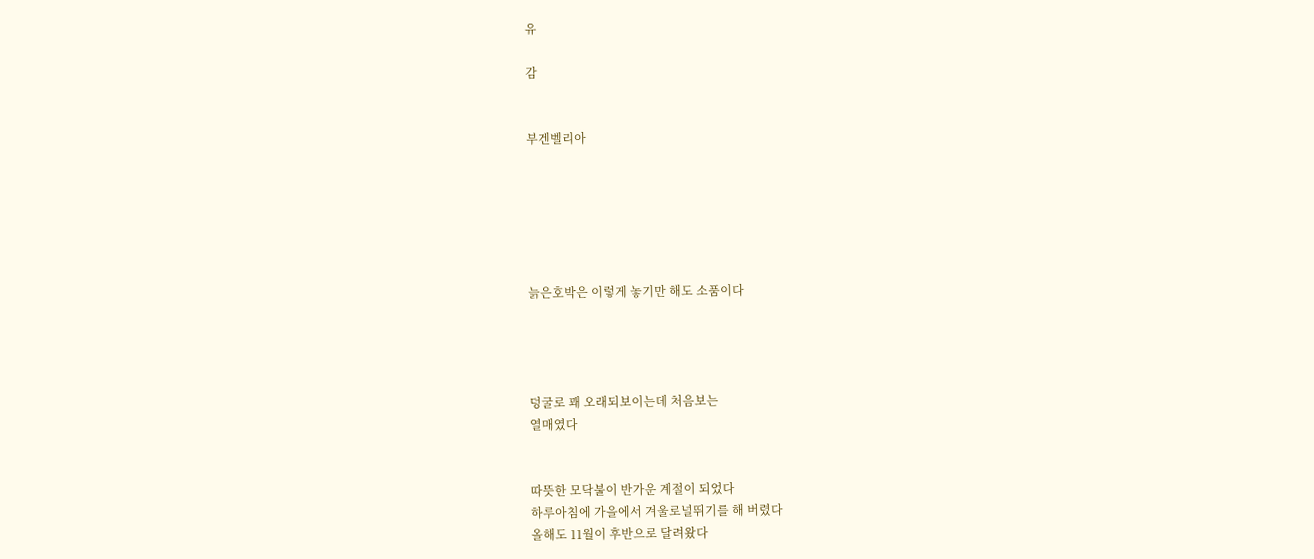유

감


부겐벨리아






늙은호박은 이렇게 놓기만 해도 소품이다




덩굴로 꽤 오래되보이는데 처음보는
열매였다


따뜻한 모닥불이 반가운 계절이 되었다
하루아침에 가을에서 겨울로널뛰기를 해 버렸다
올해도 11월이 후반으로 달려왔다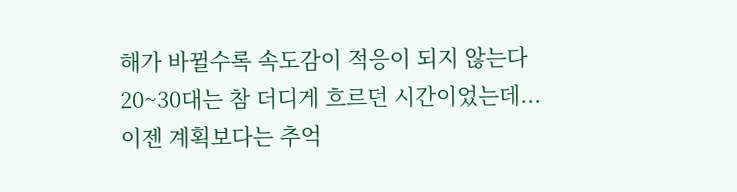해가 바뀔수록 속도감이 적응이 되지 않는다
20~30대는 참 더디게 흐르던 시간이었는데...
이젠 계획보다는 추억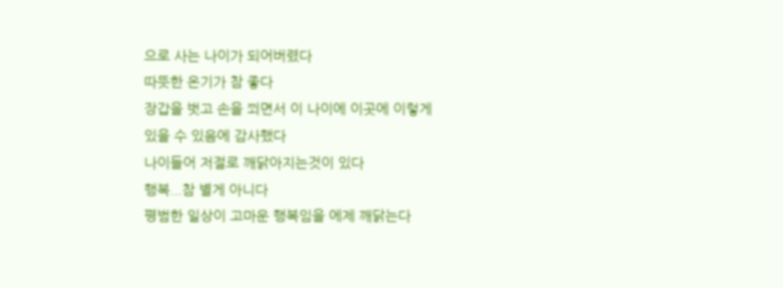으로 사는 나이가 되어버렸다
따뜻한 온기가 참 좋다
장갑을 벗고 손을 쬐면서 이 나이에 이곳에 이렇게
있을 수 있음에 감사했다
나이들어 저절로 깨닭아지는것이 있다
행복...참 별게 아니다
평범한 일상이 고마운 행복임을 에제 깨닭는다